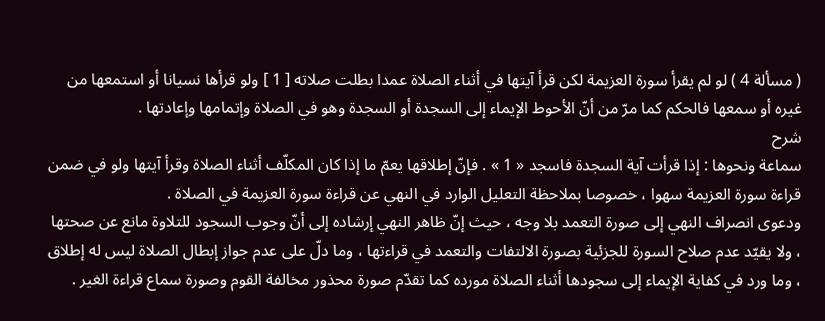( مسألة 4 ) لو لم يقرأ سورة العزيمة لكن قرأ آيتها في أثناء الصلاة عمدا بطلت صلاته [ 1 ] ولو قرأها نسيانا أو استمعها من غيره أو سمعها فالحكم كما مرّ من أنّ الأحوط الإيماء إلى السجدة أو السجدة وهو في الصلاة وإتمامها وإعادتها .
شرح
سماعة ونحوها : إذا قرأت آية السجدة فاسجد « 1 » . فإنّ إطلاقها يعمّ ما إذا كان المكلّف أثناء الصلاة وقرأ آيتها ولو في ضمن قراءة سورة العزيمة سهوا ، خصوصا بملاحظة التعليل الوارد في النهي عن قراءة سورة العزيمة في الصلاة .
ودعوى انصراف النهي إلى صورة التعمد بلا وجه ، حيث إنّ ظاهر النهي إرشاده إلى أنّ وجوب السجود للتلاوة مانع عن صحتها ، ولا يقيّد عدم صلاح السورة للجزئية بصورة الالتفات والتعمد في قراءتها ، وما دلّ على عدم جواز إبطال الصلاة ليس له إطلاق ، وما ورد في كفاية الإيماء إلى سجودها أثناء الصلاة مورده كما تقدّم صورة محذور مخالفة القوم وصورة سماع قراءة الغير .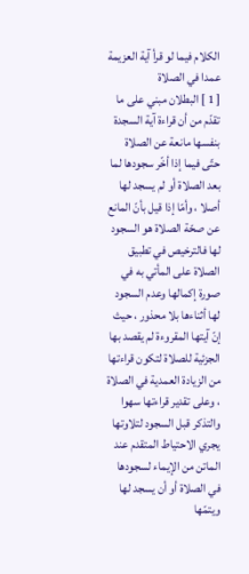الكلام فيما لو قرأ آية العزيمة عمدا في الصلاة
[ 1 ] البطلان مبني على ما تقدّم من أن قراءة آية السجدة بنفسها مانعة عن الصلاة حتّى فيما إذا أخّر سجودها لما بعد الصلاة أو لم يسجد لها أصلا ، وأمّا إذا قيل بأنّ المانع عن صحّة الصلاة هو السجود لها فالترخيص في تطبيق الصلاة على المأتي به في صورة إكمالها وعدم السجود لها أثناءها بلا محذور ، حيث إنّ آيتها المقروءة لم يقصد بها الجزئية للصلاة لتكون قراءتها من الزيادة العمدية في الصلاة ، وعلى تقدير قراءتها سهوا والتذكر قبل السجود لتلاوتها يجري الاحتياط المتقدم عند الماتن من الإيماء لسجودها في الصلاة أو أن يسجد لها ويتمّها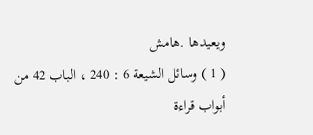ويعيدها .هامش
( 1 ) وسائل الشيعة 6 : 240 ، الباب 42 من أبواب قراءة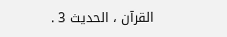القرآن ، الحديث 3 .